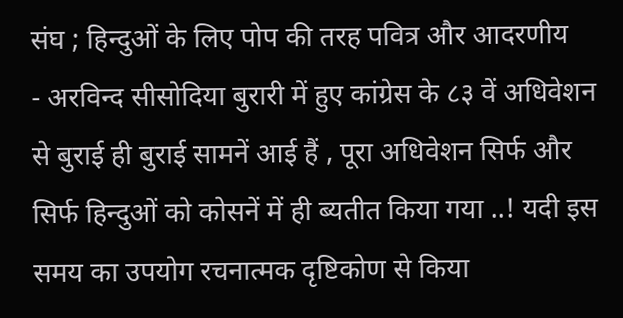संघ ; हिन्दुओं के लिए पोप की तरह पवित्र और आदरणीय
- अरविन्द सीसोदिया बुरारी में हुए कांग्रेस के ८३ वें अधिवेशन से बुराई ही बुराई सामनें आई हैं , पूरा अधिवेशन सिर्फ और सिर्फ हिन्दुओं को कोसनें में ही ब्यतीत किया गया ..! यदी इस समय का उपयोग रचनात्मक दृष्टिकोण से किया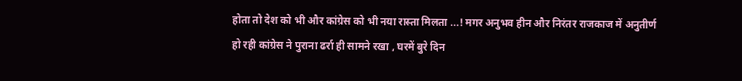होता तो देश को भी और कांग्रेस को भी नया रास्ता मिलता ...! मगर अनुभव हीन और निरंतर राजकाज में अनुतीर्ण हो रही कांग्रेस ने पुराना ढर्रा ही सामने रखा , घरमें बुरे दिन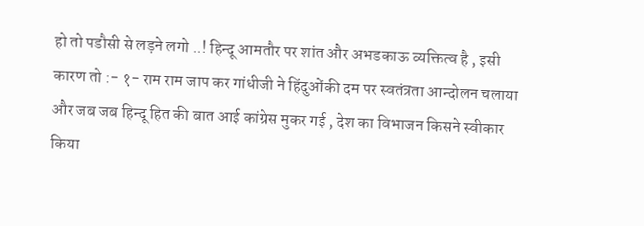हो तो पडौसी से लड़ने लगो ..! हिन्दू आमतौर पर शांत और अभडकाऊ व्यक्तित्व है , इसी कारण तो :- १- राम राम जाप कर गांधीजी ने हिंदुओंकी दम पर स्वतंत्रता आन्दोलन चलाया और जब जब हिन्दू हित की बात आई कांग्रेस मुकर गई , देश का विभाजन किसने स्वीकार किया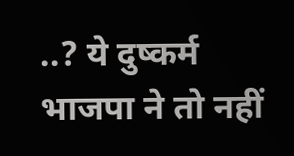..? ये दुष्कर्म भाजपा ने तो नहीं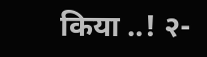किया ..! २-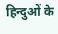हिन्दुओं के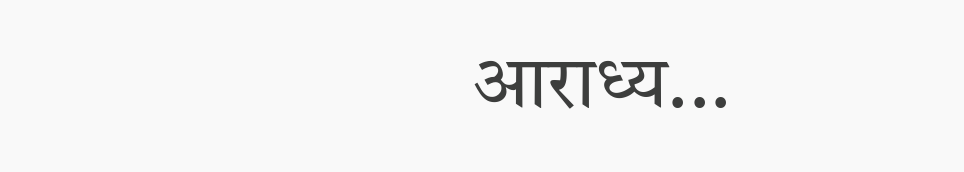आराध्य...